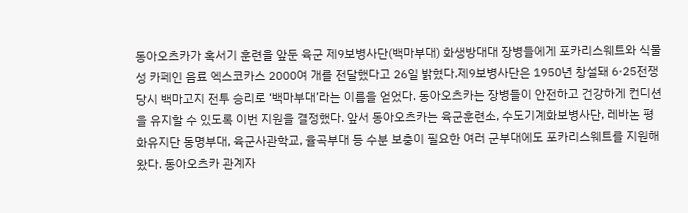동아오츠카가 혹서기 훈련을 앞둔 육군 제9보병사단(백마부대) 화생방대대 장병들에게 포카리스웨트와 식물성 카페인 음료 엑스코카스 2000여 개를 전달했다고 26일 밝혔다.제9보병사단은 1950년 창설돼 6·25전쟁 당시 백마고지 전투 승리로 ‘백마부대’라는 이름을 얻었다. 동아오츠카는 장병들이 안전하고 건강하게 컨디션을 유지할 수 있도록 이번 지원을 결정했다. 앞서 동아오츠카는 육군훈련소, 수도기계화보병사단, 레바논 평화유지단 동명부대, 육군사관학교, 율곡부대 등 수분 보충이 필요한 여러 군부대에도 포카리스웨트를 지원해왔다. 동아오츠카 관계자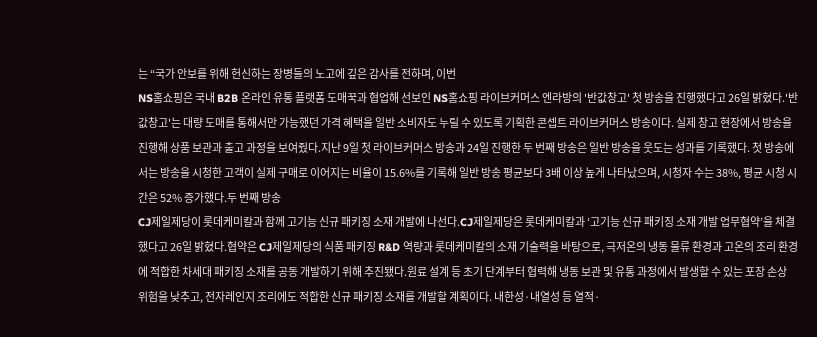는 “국가 안보를 위해 헌신하는 장병들의 노고에 깊은 감사를 전하며, 이번
NS홈쇼핑은 국내 B2B 온라인 유통 플랫폼 도매꾹과 협업해 선보인 NS홈쇼핑 라이브커머스 엔라방의 '반값창고' 첫 방송을 진행했다고 26일 밝혔다.'반값창고'는 대량 도매를 통해서만 가능했던 가격 혜택을 일반 소비자도 누릴 수 있도록 기획한 콘셉트 라이브커머스 방송이다. 실제 창고 현장에서 방송을 진행해 상품 보관과 출고 과정을 보여줬다.지난 9일 첫 라이브커머스 방송과 24일 진행한 두 번째 방송은 일반 방송을 웃도는 성과를 기록했다. 첫 방송에서는 방송을 시청한 고객이 실제 구매로 이어지는 비율이 15.6%를 기록해 일반 방송 평균보다 3배 이상 높게 나타났으며, 시청자 수는 38%, 평균 시청 시간은 52% 증가했다.두 번째 방송
CJ제일제당이 롯데케미칼과 함께 고기능 신규 패키징 소재 개발에 나선다.CJ제일제당은 롯데케미칼과 ‘고기능 신규 패키징 소재 개발 업무협약’을 체결했다고 26일 밝혔다.협약은 CJ제일제당의 식품 패키징 R&D 역량과 롯데케미칼의 소재 기술력을 바탕으로, 극저온의 냉동 물류 환경과 고온의 조리 환경에 적합한 차세대 패키징 소재를 공동 개발하기 위해 추진됐다.원료 설계 등 초기 단계부터 협력해 냉동 보관 및 유통 과정에서 발생할 수 있는 포장 손상 위험을 낮추고, 전자레인지 조리에도 적합한 신규 패키징 소재를 개발할 계획이다. 내한성·내열성 등 열적·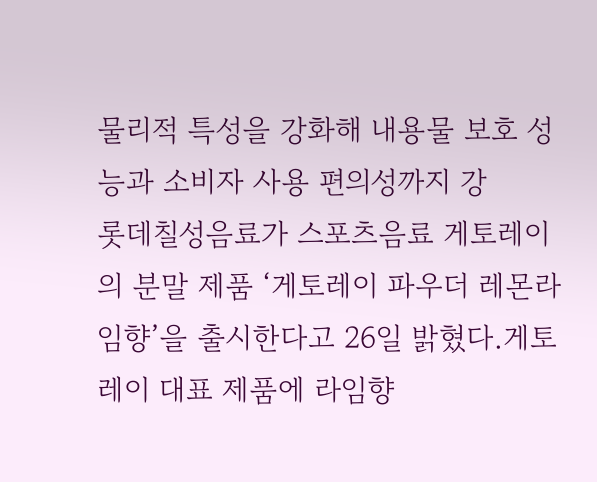물리적 특성을 강화해 내용물 보호 성능과 소비자 사용 편의성까지 강
롯데칠성음료가 스포츠음료 게토레이의 분말 제품 ‘게토레이 파우더 레몬라임향’을 출시한다고 26일 밝혔다.게토레이 대표 제품에 라임향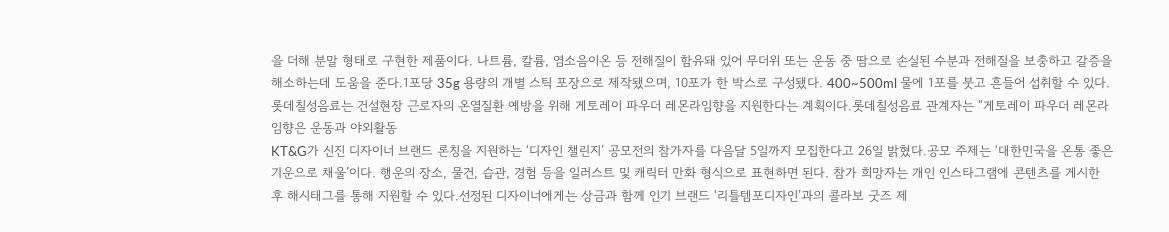을 더해 분말 형태로 구현한 제품이다. 나트륨, 칼륨, 염소음이온 등 전해질이 함유돼 있어 무더위 또는 운동 중 땀으로 손실된 수분과 전해질을 보충하고 갈증을 해소하는데 도움을 준다.1포당 35g 용량의 개별 스틱 포장으로 제작됐으며, 10포가 한 박스로 구성됐다. 400~500ml 물에 1포를 붓고 흔들어 섭취할 수 있다.롯데칠성음료는 건설현장 근로자의 온열질환 예방을 위해 게토레이 파우더 레몬라임향을 지원한다는 계획이다.롯데칠성음료 관계자는 “게토레이 파우더 레몬라임향은 운동과 야외활동
KT&G가 신진 디자이너 브랜드 론칭을 지원하는 ‘디자인 챌린지’ 공모전의 참가자를 다음달 5일까지 모집한다고 26일 밝혔다.공모 주제는 ‘대한민국을 온통 좋은 기운으로 채울’이다. 행운의 장소, 물건, 습관, 경험 등을 일러스트 및 캐릭터 만화 형식으로 표현하면 된다. 참가 희망자는 개인 인스타그램에 콘텐츠를 게시한 후 해시태그를 통해 지원할 수 있다.선정된 디자이너에게는 상금과 함께 인기 브랜드 ‘리틀템포디자인’과의 콜라보 굿즈 제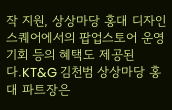작 지원, 상상마당 홍대 디자인스퀘어에서의 팝업스토어 운영 기회 등의 혜택도 제공된다.KT&G 김천범 상상마당 홍대 파트장은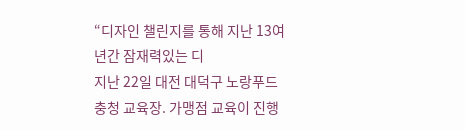“디자인 챌린지를 통해 지난 13여 년간 잠재력있는 디
지난 22일 대전 대덕구 노랑푸드 충청 교육장. 가맹점 교육이 진행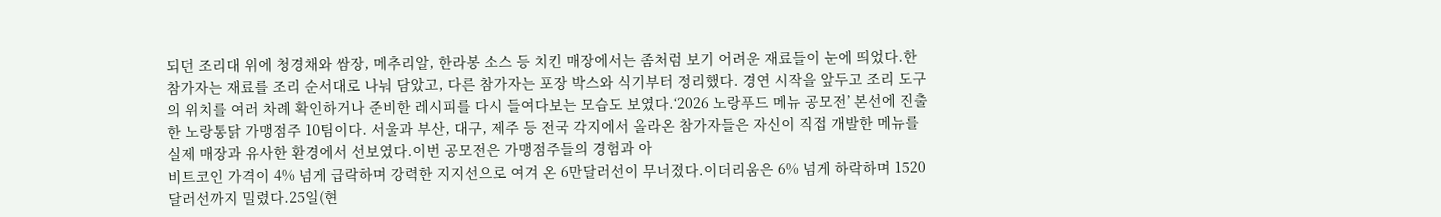되던 조리대 위에 청경채와 쌈장, 메추리알, 한라봉 소스 등 치킨 매장에서는 좀처럼 보기 어려운 재료들이 눈에 띄었다.한 참가자는 재료를 조리 순서대로 나눠 담았고, 다른 참가자는 포장 박스와 식기부터 정리했다. 경연 시작을 앞두고 조리 도구의 위치를 여러 차례 확인하거나 준비한 레시피를 다시 들여다보는 모습도 보였다.‘2026 노랑푸드 메뉴 공모전’ 본선에 진출한 노랑통닭 가맹점주 10팀이다. 서울과 부산, 대구, 제주 등 전국 각지에서 올라온 참가자들은 자신이 직접 개발한 메뉴를 실제 매장과 유사한 환경에서 선보였다.이번 공모전은 가맹점주들의 경험과 아
비트코인 가격이 4% 넘게 급락하며 강력한 지지선으로 여겨 온 6만달러선이 무너졌다.이더리움은 6% 넘게 하락하며 1520달러선까지 밀렸다.25일(현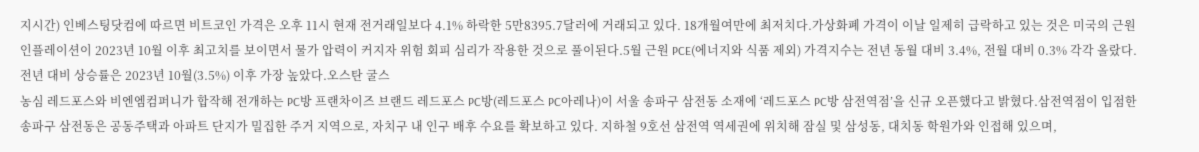지시간) 인베스팅닷컴에 따르면 비트코인 가격은 오후 11시 현재 전거래일보다 4.1% 하락한 5만8395.7달러에 거래되고 있다. 18개월여만에 최저치다.가상화폐 가격이 이날 일제히 급락하고 있는 것은 미국의 근원 인플레이션이 2023년 10월 이후 최고치를 보이면서 물가 압력이 커지자 위험 회피 심리가 작용한 것으로 풀이된다.5월 근원 PCE(에너지와 식품 제외) 가격지수는 전년 동월 대비 3.4%, 전월 대비 0.3% 각각 올랐다. 전년 대비 상승률은 2023년 10월(3.5%) 이후 가장 높았다.오스탄 굴스
농심 레드포스와 비엔엠컴퍼니가 합작해 전개하는 PC방 프랜차이즈 브랜드 레드포스 PC방(레드포스 PC아레나)이 서울 송파구 삼전동 소재에 ‘레드포스 PC방 삼전역점’을 신규 오픈했다고 밝혔다.삼전역점이 입점한 송파구 삼전동은 공동주택과 아파트 단지가 밀집한 주거 지역으로, 자치구 내 인구 배후 수요를 확보하고 있다. 지하철 9호선 삼전역 역세권에 위치해 잠실 및 삼성동, 대치동 학원가와 인접해 있으며,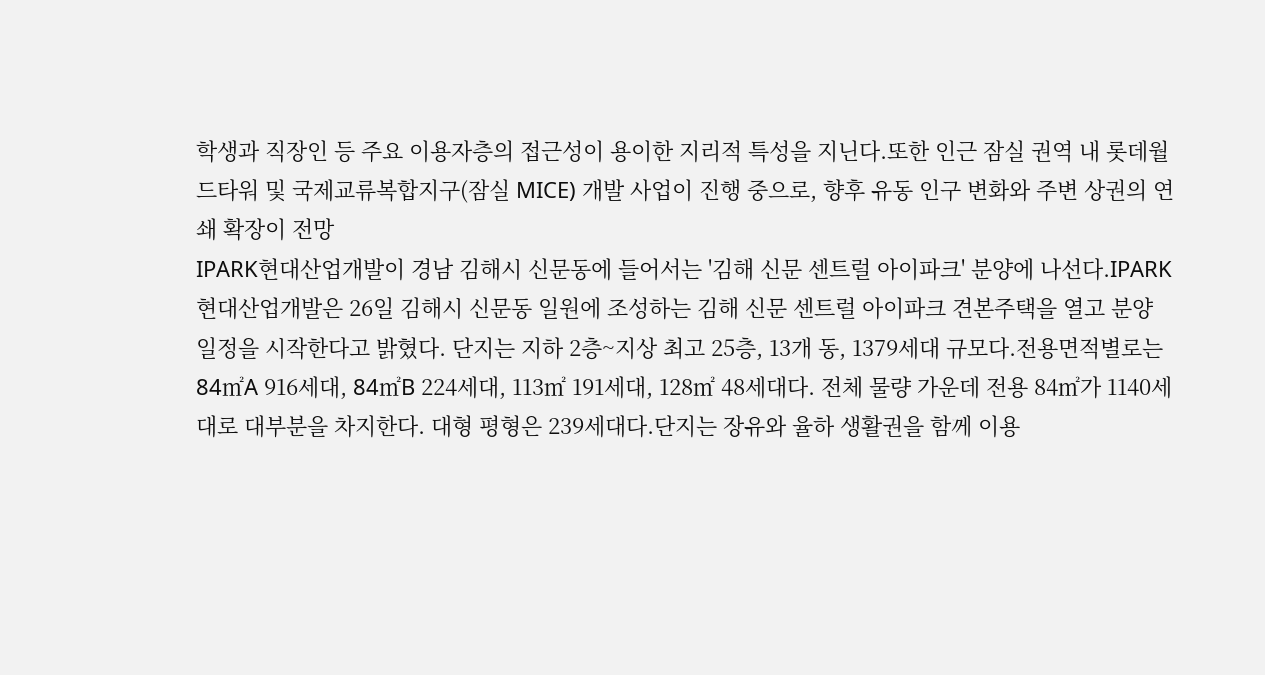학생과 직장인 등 주요 이용자층의 접근성이 용이한 지리적 특성을 지닌다.또한 인근 잠실 권역 내 롯데월드타워 및 국제교류복합지구(잠실 MICE) 개발 사업이 진행 중으로, 향후 유동 인구 변화와 주변 상권의 연쇄 확장이 전망
IPARK현대산업개발이 경남 김해시 신문동에 들어서는 '김해 신문 센트럴 아이파크' 분양에 나선다.IPARK현대산업개발은 26일 김해시 신문동 일원에 조성하는 김해 신문 센트럴 아이파크 견본주택을 열고 분양 일정을 시작한다고 밝혔다. 단지는 지하 2층~지상 최고 25층, 13개 동, 1379세대 규모다.전용면적별로는 84㎡A 916세대, 84㎡B 224세대, 113㎡ 191세대, 128㎡ 48세대다. 전체 물량 가운데 전용 84㎡가 1140세대로 대부분을 차지한다. 대형 평형은 239세대다.단지는 장유와 율하 생활권을 함께 이용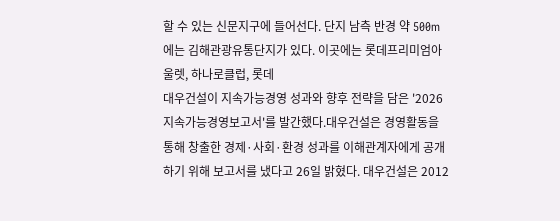할 수 있는 신문지구에 들어선다. 단지 남측 반경 약 500m에는 김해관광유통단지가 있다. 이곳에는 롯데프리미엄아울렛, 하나로클럽, 롯데
대우건설이 지속가능경영 성과와 향후 전략을 담은 '2026 지속가능경영보고서'를 발간했다.대우건설은 경영활동을 통해 창출한 경제·사회·환경 성과를 이해관계자에게 공개하기 위해 보고서를 냈다고 26일 밝혔다. 대우건설은 2012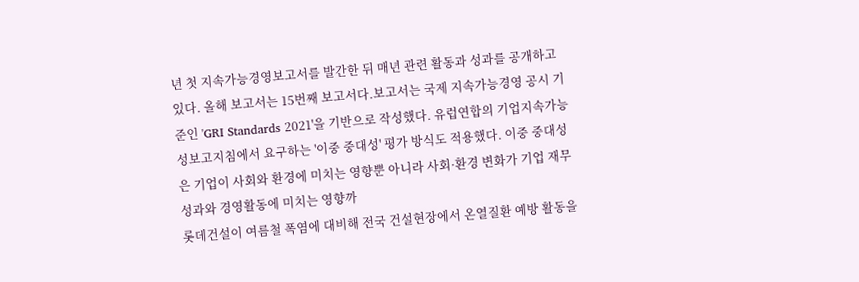년 첫 지속가능경영보고서를 발간한 뒤 매년 관련 활동과 성과를 공개하고 있다. 올해 보고서는 15번째 보고서다.보고서는 국제 지속가능경영 공시 기준인 'GRI Standards 2021'을 기반으로 작성했다. 유럽연합의 기업지속가능성보고지침에서 요구하는 '이중 중대성' 평가 방식도 적용했다. 이중 중대성은 기업이 사회와 환경에 미치는 영향뿐 아니라 사회·환경 변화가 기업 재무성과와 경영활동에 미치는 영향까
롯데건설이 여름철 폭염에 대비해 전국 건설현장에서 온열질환 예방 활동을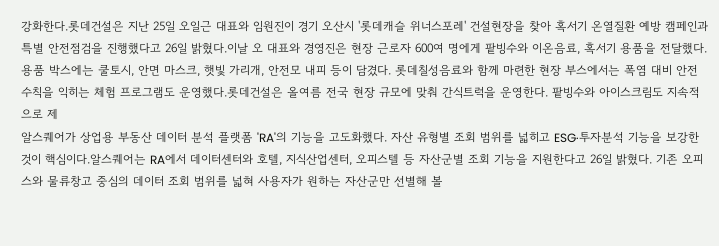강화한다.롯데건설은 지난 25일 오일근 대표와 임원진이 경기 오산시 '롯데캐슬 위너스포레' 건설현장을 찾아 혹서기 온열질환 예방 캠페인과 특별 안전점검을 진행했다고 26일 밝혔다.이날 오 대표와 경영진은 현장 근로자 600여 명에게 팥빙수와 이온음료, 혹서기 용품을 전달했다. 용품 박스에는 쿨토시, 안면 마스크, 햇빛 가리개, 안전모 내피 등이 담겼다. 롯데칠성음료와 함께 마련한 현장 부스에서는 폭염 대비 안전수칙을 익히는 체험 프로그램도 운영했다.롯데건설은 올여름 전국 현장 규모에 맞춰 간식트럭을 운영한다. 팥빙수와 아이스크림도 지속적으로 제
알스퀘어가 상업용 부동산 데이터 분석 플랫폼 'RA'의 기능을 고도화했다. 자산 유형별 조회 범위를 넓히고 ESG·투자분석 기능을 보강한 것이 핵심이다.알스퀘어는 RA에서 데이터센터와 호텔, 지식산업센터, 오피스텔 등 자산군별 조회 기능을 지원한다고 26일 밝혔다. 기존 오피스와 물류창고 중심의 데이터 조회 범위를 넓혀 사용자가 원하는 자산군만 선별해 볼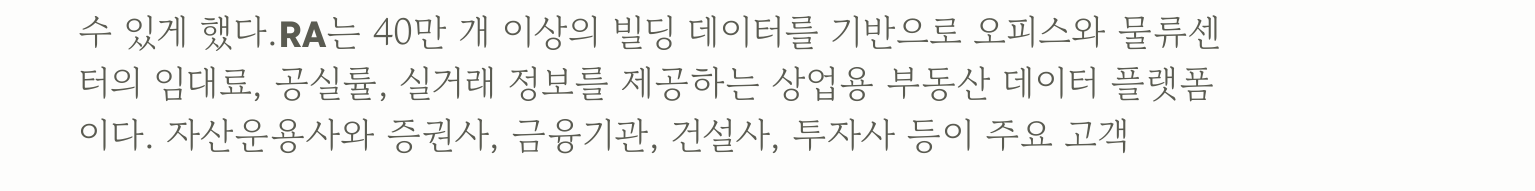수 있게 했다.RA는 40만 개 이상의 빌딩 데이터를 기반으로 오피스와 물류센터의 임대료, 공실률, 실거래 정보를 제공하는 상업용 부동산 데이터 플랫폼이다. 자산운용사와 증권사, 금융기관, 건설사, 투자사 등이 주요 고객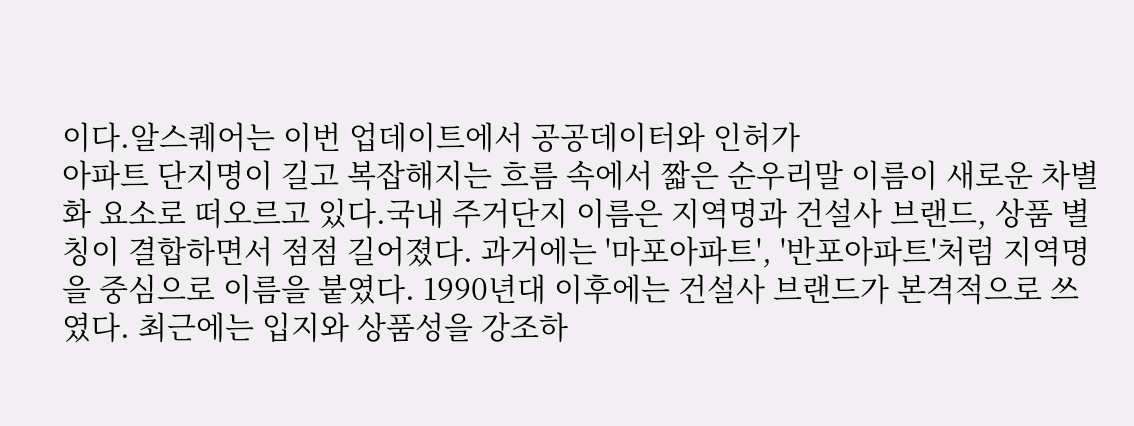이다.알스퀘어는 이번 업데이트에서 공공데이터와 인허가
아파트 단지명이 길고 복잡해지는 흐름 속에서 짧은 순우리말 이름이 새로운 차별화 요소로 떠오르고 있다.국내 주거단지 이름은 지역명과 건설사 브랜드, 상품 별칭이 결합하면서 점점 길어졌다. 과거에는 '마포아파트', '반포아파트'처럼 지역명을 중심으로 이름을 붙였다. 1990년대 이후에는 건설사 브랜드가 본격적으로 쓰였다. 최근에는 입지와 상품성을 강조하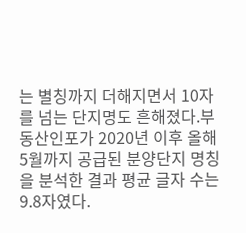는 별칭까지 더해지면서 10자를 넘는 단지명도 흔해졌다.부동산인포가 2020년 이후 올해 5월까지 공급된 분양단지 명칭을 분석한 결과 평균 글자 수는 9.8자였다.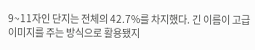9~11자인 단지는 전체의 42.7%를 차지했다. 긴 이름이 고급 이미지를 주는 방식으로 활용됐지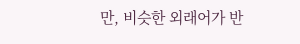만, 비슷한 외래어가 반